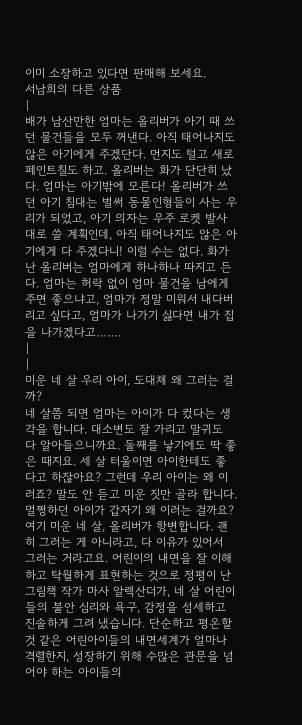이미 소장하고 있다면 판매해 보세요.
서남희의 다른 상품
|
배가 남산만한 엄마는 올리버가 아기 때 쓰던 물건들을 모두 꺼낸다. 아직 태어나지도 않은 아기에게 주겠단다. 먼지도 털고 새로 페인트칠도 하고. 올리버는 화가 단단히 났다. 엄마는 아기밖에 모른다! 올리버가 쓰던 아기 침대는 벌써 동물인형들이 사는 우리가 되었고, 아기 의자는 우주 로켓 발사대로 쓸 계획인데, 아직 태어나지도 않은 아기에게 다 주겠다니! 이럴 수는 없다. 화가 난 올리버는 엄마에게 하나하나 따지고 든다. 엄마는 허락 없이 엄마 물건을 남에게 주면 좋으냐고, 엄마가 정말 미워서 내다버리고 싶다고, 엄마가 나가기 싫다면 내가 집을 나가겠다고…….
|
|
미운 네 살 우리 아이, 도대체 왜 그러는 걸까?
네 살쯤 되면 엄마는 아이가 다 컸다는 생각을 합니다. 대소변도 잘 가리고 말귀도 다 알아들으니까요. 둘째를 낳기에도 딱 좋은 때지요. 세 살 터울이면 아이한테도 좋다고 하잖아요? 그런데 우리 아이는 왜 이러죠? 말도 안 듣고 미운 짓만 골라 합니다. 멀쩡하던 아이가 갑자기 왜 이러는 걸까요? 여기 미운 네 살, 올리버가 항변합니다. 괜히 그러는 게 아니라고, 다 이유가 있어서 그러는 거라고요. 어린이의 내면을 잘 이해하고 탁월하게 표현하는 것으로 정평이 난 그림책 작가 마사 알렉산더가, 네 살 어린이들의 불안 심리와 욕구, 감정을 섬세하고 진솔하게 그려 냈습니다. 단순하고 평온할 것 같은 어린아이들의 내면세계가 얼마나 격렬한지, 성장하기 위해 수많은 관문을 넘어야 하는 아이들의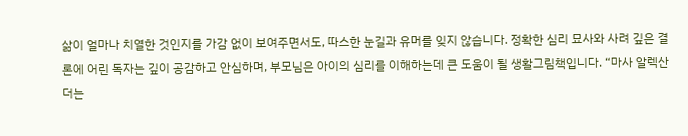삶이 얼마나 치열한 것인지를 가감 없이 보여주면서도, 따스한 눈길과 유머를 잊지 않습니다. 정확한 심리 묘사와 사려 깊은 결론에 어린 독자는 깊이 공감하고 안심하며, 부모님은 아이의 심리를 이해하는데 큰 도움이 될 생활그림책입니다. “마사 알렉산더는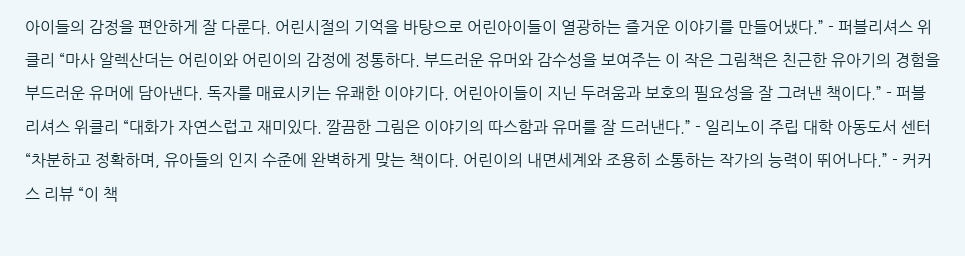아이들의 감정을 편안하게 잘 다룬다. 어린시절의 기억을 바탕으로 어린아이들이 열광하는 즐거운 이야기를 만들어냈다.” - 퍼블리셔스 위클리 “마사 알렉산더는 어린이와 어린이의 감정에 정통하다. 부드러운 유머와 감수성을 보여주는 이 작은 그림책은 친근한 유아기의 경험을 부드러운 유머에 담아낸다. 독자를 매료시키는 유쾌한 이야기다. 어린아이들이 지닌 두려움과 보호의 필요성을 잘 그려낸 책이다.” - 퍼블리셔스 위클리 “대화가 자연스럽고 재미있다. 깔끔한 그림은 이야기의 따스함과 유머를 잘 드러낸다.” - 일리노이 주립 대학 아동도서 센터 “차분하고 정확하며, 유아들의 인지 수준에 완벽하게 맞는 책이다. 어린이의 내면세계와 조용히 소통하는 작가의 능력이 뛰어나다.” - 커커스 리뷰 “이 책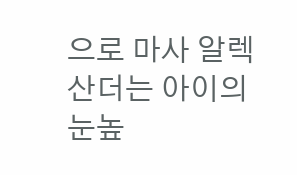으로 마사 알렉산더는 아이의 눈높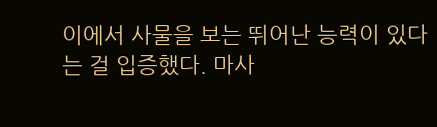이에서 사물을 보는 뛰어난 능력이 있다는 걸 입증했다. 마사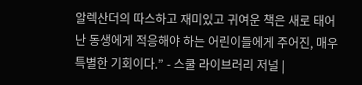알렉산더의 따스하고 재미있고 귀여운 책은 새로 태어난 동생에게 적응해야 하는 어린이들에게 주어진, 매우 특별한 기회이다.” - 스쿨 라이브러리 저널 |